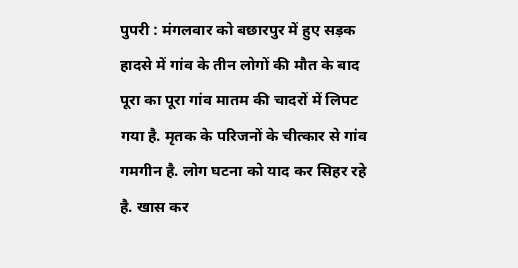पुपरी : मंगलवार को बछारपुर में हुए सड़क हादसे में गांव के तीन लोगों की मौत के बाद पूरा का पूरा गांव मातम की चादरों में लिपट गया है. मृतक के परिजनों के चीत्कार से गांव गमगीन है. लोग घटना को याद कर सिहर रहे है. खास कर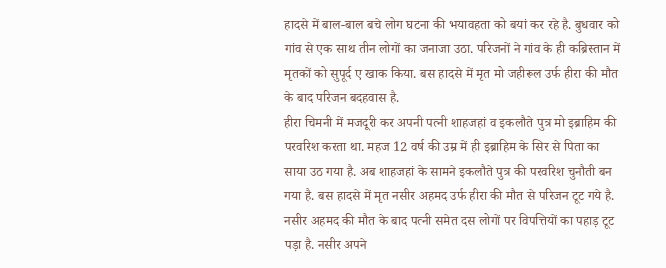हादसे में बाल-बाल बचे लोग घटना की भयावहता को बयां कर रहे है. बुधवार को गांव से एक साथ तीन लोगों का जनाजा उठा. परिजनों ने गांव के ही कब्रिस्तान में मृतकों को सुपूर्द ए खाक किया. बस हादसे में मृत मो जहीरूल उर्फ हीरा की मौत के बाद परिजन बदहवास है.
हीरा चिमनी में मजदूरी कर अपनी पत्नी शाहजहां व इकलौते पुत्र मो इब्राहिम की परवरिश करता था. महज 12 वर्ष की उम्र में ही इब्राहिम के सिर से पिता का साया उठ गया है. अब शाहजहां के सामने इकलौते पुत्र की परवरिश चुनौती बन गया है. बस हादसे में मृत नसीर अहमद उर्फ हीरा की मौत से परिजन टूट गये है. नसीर अहमद की मौत के बाद पत्नी समेत दस लोगों पर विपत्तियों का पहाड़ टूट पड़ा है. नसीर अपने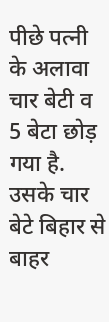पीछे पत्नी के अलावा चार बेटी व 5 बेटा छोड़ गया है. उसके चार बेटे बिहार से बाहर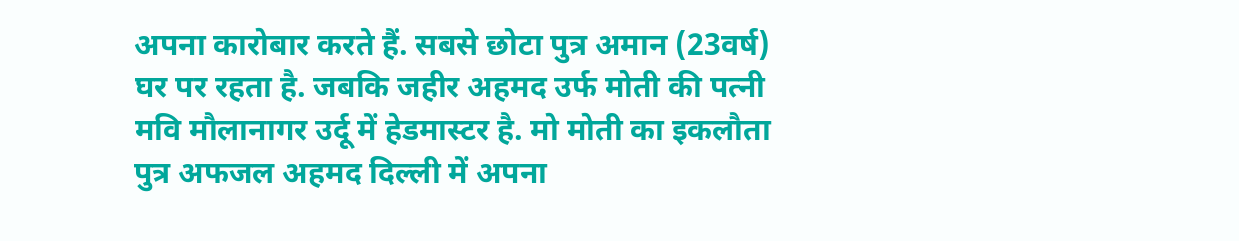अपना कारोबार करते हैं. सबसे छोटा पुत्र अमान (23वर्ष) घर पर रहता है. जबकि जहीर अहमद उर्फ मोती की पत्नी मवि मौलानागर उर्दू में हेडमास्टर है. मो मोती का इकलौता पुत्र अफजल अहमद दिल्ली में अपना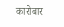कारोबार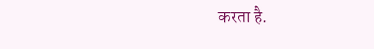करता है.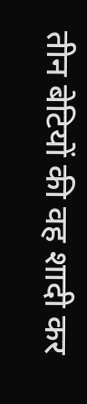तीन बेटियों की वह शादी कर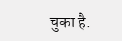चुका है.